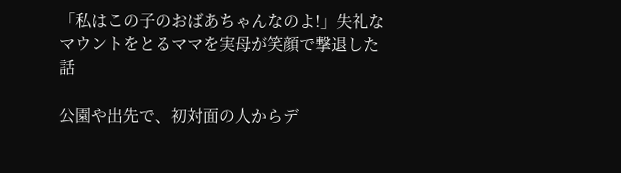「私はこの子のおばあちゃんなのよ!」失礼なマウントをとるママを実母が笑顔で撃退した話

公園や出先で、初対面の人からデ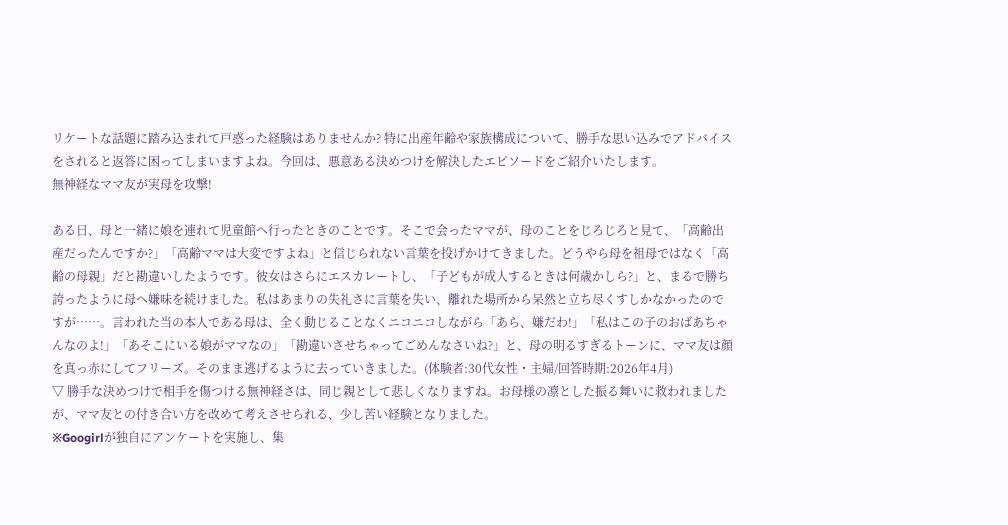リケートな話題に踏み込まれて戸惑った経験はありませんか? 特に出産年齢や家族構成について、勝手な思い込みでアドバイスをされると返答に困ってしまいますよね。今回は、悪意ある決めつけを解決したエピソードをご紹介いたします。
無神経なママ友が実母を攻撃!

ある日、母と一緒に娘を連れて児童館へ行ったときのことです。そこで会ったママが、母のことをじろじろと見て、「高齢出産だったんですか?」「高齢ママは大変ですよね」と信じられない言葉を投げかけてきました。どうやら母を祖母ではなく「高齢の母親」だと勘違いしたようです。彼女はさらにエスカレートし、「子どもが成人するときは何歳かしら?」と、まるで勝ち誇ったように母へ嫌味を続けました。私はあまりの失礼さに言葉を失い、離れた場所から呆然と立ち尽くすしかなかったのですが……。言われた当の本人である母は、全く動じることなくニコニコしながら「あら、嫌だわ!」「私はこの子のおばあちゃんなのよ!」「あそこにいる娘がママなの」「勘違いさせちゃってごめんなさいね?」と、母の明るすぎるトーンに、ママ友は顔を真っ赤にしてフリーズ。そのまま逃げるように去っていきました。(体験者:30代女性・主婦/回答時期:2026年4月)
▽ 勝手な決めつけで相手を傷つける無神経さは、同じ親として悲しくなりますね。お母様の凛とした振る舞いに救われましたが、ママ友との付き合い方を改めて考えさせられる、少し苦い経験となりました。
※Googirlが独自にアンケートを実施し、集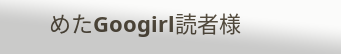めたGoogirl読者様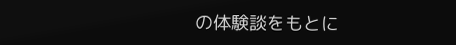の体験談をもとに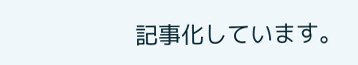記事化しています。